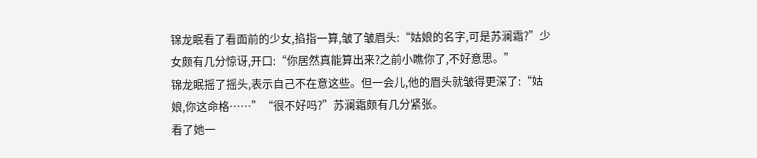锦龙眠看了看面前的少女,掐指一算,皱了皱眉头:“姑娘的名字,可是苏澜霜?”少女颇有几分惊讶,开口:“你居然真能算出来?之前小瞧你了,不好意思。”
锦龙眠摇了摇头,表示自己不在意这些。但一会儿,他的眉头就皱得更深了:“姑娘,你这命格……”“很不好吗?”苏澜霜颇有几分紧张。
看了她一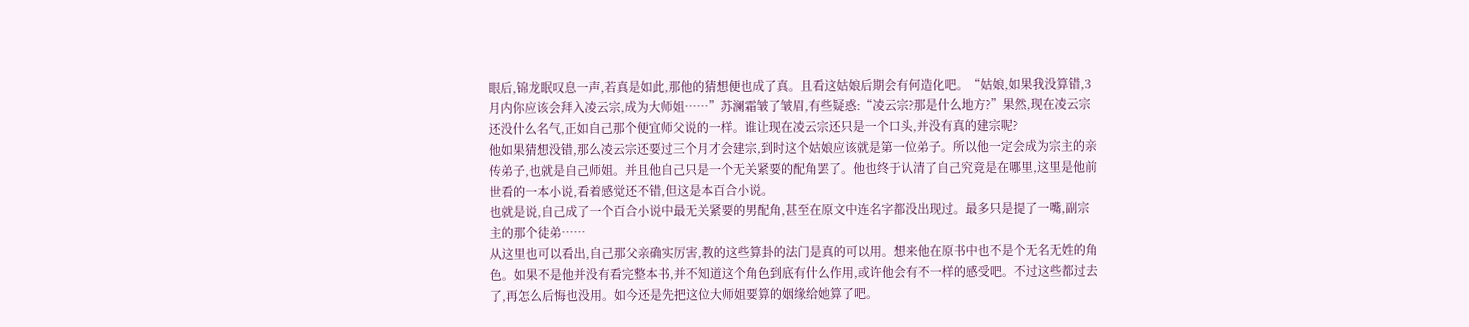眼后,锦龙眠叹息一声,若真是如此,那他的猜想便也成了真。且看这姑娘后期会有何造化吧。“姑娘,如果我没算错,3月内你应该会拜入凌云宗,成为大师姐……”苏澜霜皱了皱眉,有些疑惑:“凌云宗?那是什么地方?”果然,现在凌云宗还没什么名气,正如自己那个便宜师父说的一样。谁让现在凌云宗还只是一个口头,并没有真的建宗呢?
他如果猜想没错,那么凌云宗还要过三个月才会建宗,到时这个姑娘应该就是第一位弟子。所以他一定会成为宗主的亲传弟子,也就是自己师姐。并且他自己只是一个无关紧要的配角罢了。他也终于认清了自己究竟是在哪里,这里是他前世看的一本小说,看着感觉还不错,但这是本百合小说。
也就是说,自己成了一个百合小说中最无关紧要的男配角,甚至在原文中连名字都没出现过。最多只是提了一嘴,副宗主的那个徒弟……
从这里也可以看出,自己那父亲确实厉害,教的这些算卦的法门是真的可以用。想来他在原书中也不是个无名无姓的角色。如果不是他并没有看完整本书,并不知道这个角色到底有什么作用,或许他会有不一样的感受吧。不过这些都过去了,再怎么后悔也没用。如今还是先把这位大师姐要算的姻缘给她算了吧。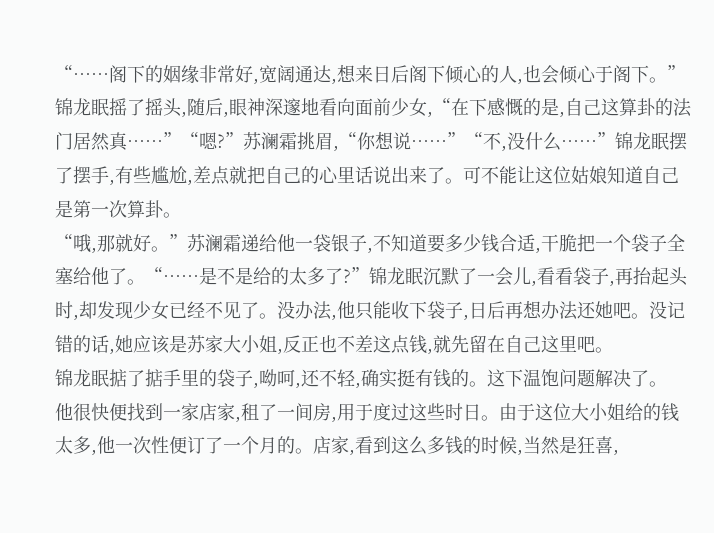“……阁下的姻缘非常好,宽阔通达,想来日后阁下倾心的人,也会倾心于阁下。”锦龙眠摇了摇头,随后,眼神深邃地看向面前少女,“在下感慨的是,自己这算卦的法门居然真……”“嗯?”苏澜霜挑眉,“你想说……”“不,没什么……”锦龙眠摆了摆手,有些尴尬,差点就把自己的心里话说出来了。可不能让这位姑娘知道自己是第一次算卦。
“哦,那就好。”苏澜霜递给他一袋银子,不知道要多少钱合适,干脆把一个袋子全塞给他了。“……是不是给的太多了?”锦龙眠沉默了一会儿,看看袋子,再抬起头时,却发现少女已经不见了。没办法,他只能收下袋子,日后再想办法还她吧。没记错的话,她应该是苏家大小姐,反正也不差这点钱,就先留在自己这里吧。
锦龙眠掂了掂手里的袋子,呦呵,还不轻,确实挺有钱的。这下温饱问题解决了。
他很快便找到一家店家,租了一间房,用于度过这些时日。由于这位大小姐给的钱太多,他一次性便订了一个月的。店家,看到这么多钱的时候,当然是狂喜,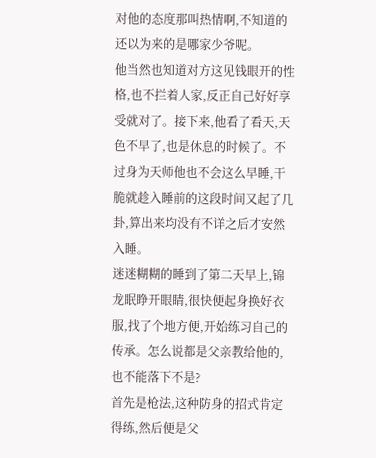对他的态度那叫热情啊,不知道的还以为来的是哪家少爷呢。
他当然也知道对方这见钱眼开的性格,也不拦着人家,反正自己好好享受就对了。接下来,他看了看天,天色不早了,也是休息的时候了。不过身为天师他也不会这么早睡,干脆就趁入睡前的这段时间又起了几卦,算出来均没有不详之后才安然入睡。
迷迷糊糊的睡到了第二天早上,锦龙眠睁开眼睛,很快便起身换好衣服,找了个地方便,开始练习自己的传承。怎么说都是父亲教给他的,也不能落下不是?
首先是枪法,这种防身的招式肯定得练,然后便是父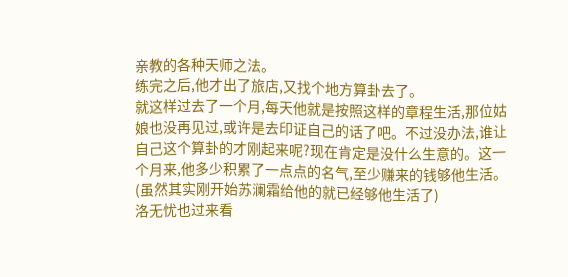亲教的各种天师之法。
练完之后,他才出了旅店,又找个地方算卦去了。
就这样过去了一个月,每天他就是按照这样的章程生活,那位姑娘也没再见过,或许是去印证自己的话了吧。不过没办法,谁让自己这个算卦的才刚起来呢?现在肯定是没什么生意的。这一个月来,他多少积累了一点点的名气,至少赚来的钱够他生活。(虽然其实刚开始苏澜霜给他的就已经够他生活了)
洛无忧也过来看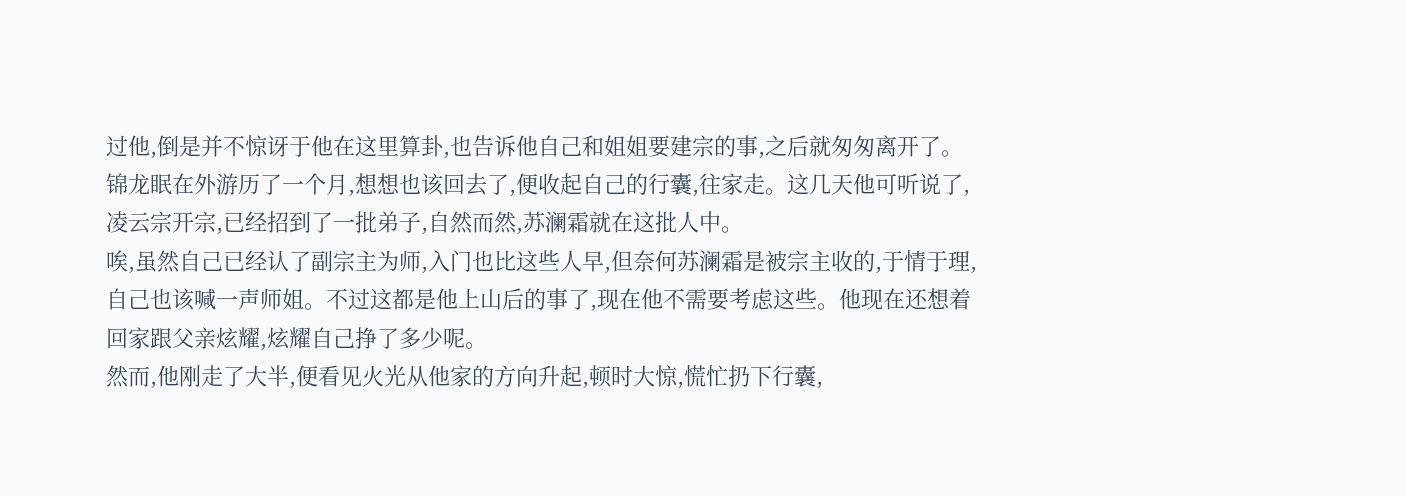过他,倒是并不惊讶于他在这里算卦,也告诉他自己和姐姐要建宗的事,之后就匆匆离开了。
锦龙眠在外游历了一个月,想想也该回去了,便收起自己的行囊,往家走。这几天他可听说了,凌云宗开宗,已经招到了一批弟子,自然而然,苏澜霜就在这批人中。
唉,虽然自己已经认了副宗主为师,入门也比这些人早,但奈何苏澜霜是被宗主收的,于情于理,自己也该喊一声师姐。不过这都是他上山后的事了,现在他不需要考虑这些。他现在还想着回家跟父亲炫耀,炫耀自己挣了多少呢。
然而,他刚走了大半,便看见火光从他家的方向升起,顿时大惊,慌忙扔下行囊,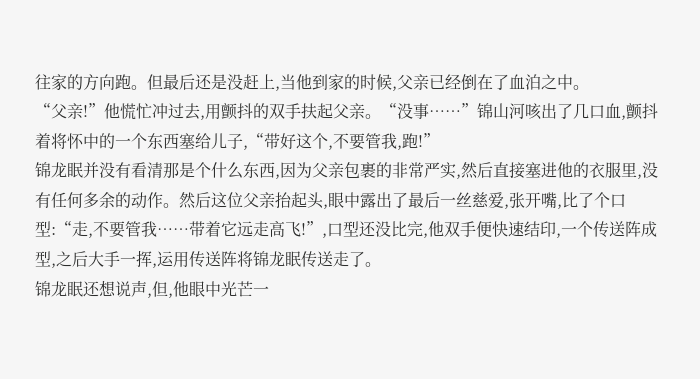往家的方向跑。但最后还是没赶上,当他到家的时候,父亲已经倒在了血泊之中。
“父亲!”他慌忙冲过去,用颤抖的双手扶起父亲。“没事……”锦山河咳出了几口血,颤抖着将怀中的一个东西塞给儿子,“带好这个,不要管我,跑!”
锦龙眠并没有看清那是个什么东西,因为父亲包裹的非常严实,然后直接塞进他的衣服里,没有任何多余的动作。然后这位父亲抬起头,眼中露出了最后一丝慈爱,张开嘴,比了个口型:“走,不要管我……带着它远走高飞!”,口型还没比完,他双手便快速结印,一个传送阵成型,之后大手一挥,运用传送阵将锦龙眠传送走了。
锦龙眠还想说声,但,他眼中光芒一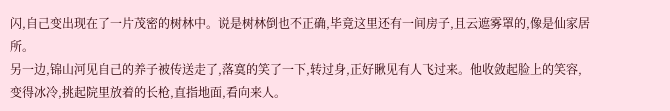闪,自己变出现在了一片茂密的树林中。说是树林倒也不正确,毕竟这里还有一间房子,且云遮雾罩的,像是仙家居所。
另一边,锦山河见自己的养子被传送走了,落寞的笑了一下,转过身,正好瞅见有人飞过来。他收敛起脸上的笑容,变得冰冷,挑起院里放着的长枪,直指地面,看向来人。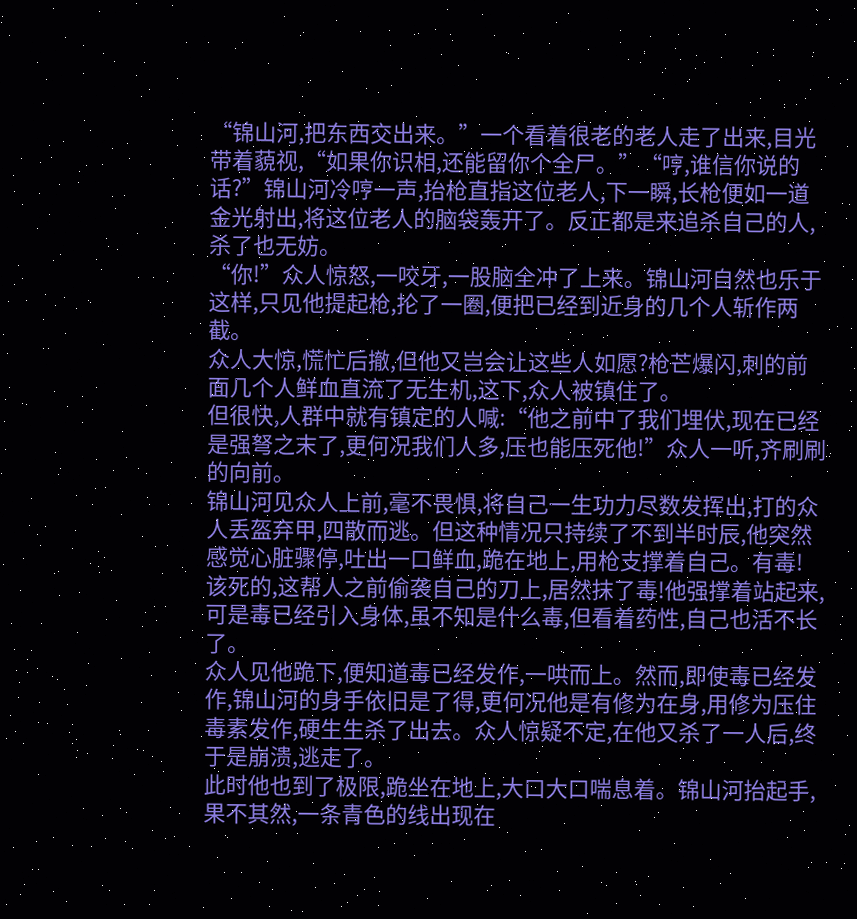“锦山河,把东西交出来。”一个看着很老的老人走了出来,目光带着藐视,“如果你识相,还能留你个全尸。”“哼,谁信你说的话?”锦山河冷哼一声,抬枪直指这位老人,下一瞬,长枪便如一道金光射出,将这位老人的脑袋轰开了。反正都是来追杀自己的人,杀了也无妨。
“你!”众人惊怒,一咬牙,一股脑全冲了上来。锦山河自然也乐于这样,只见他提起枪,抡了一圈,便把已经到近身的几个人斩作两截。
众人大惊,慌忙后撤,但他又岂会让这些人如愿?枪芒爆闪,刺的前面几个人鲜血直流了无生机,这下,众人被镇住了。
但很快,人群中就有镇定的人喊:“他之前中了我们埋伏,现在已经是强弩之末了,更何况我们人多,压也能压死他!”众人一听,齐刷刷的向前。
锦山河见众人上前,毫不畏惧,将自己一生功力尽数发挥出,打的众人丢盔弃甲,四散而逃。但这种情况只持续了不到半时辰,他突然感觉心脏骤停,吐出一口鲜血,跪在地上,用枪支撑着自己。有毒!
该死的,这帮人之前偷袭自己的刀上,居然抹了毒!他强撑着站起来,可是毒已经引入身体,虽不知是什么毒,但看着药性,自己也活不长了。
众人见他跪下,便知道毒已经发作,一哄而上。然而,即使毒已经发作,锦山河的身手依旧是了得,更何况他是有修为在身,用修为压住毒素发作,硬生生杀了出去。众人惊疑不定,在他又杀了一人后,终于是崩溃,逃走了。
此时他也到了极限,跪坐在地上,大口大口喘息着。锦山河抬起手,果不其然,一条青色的线出现在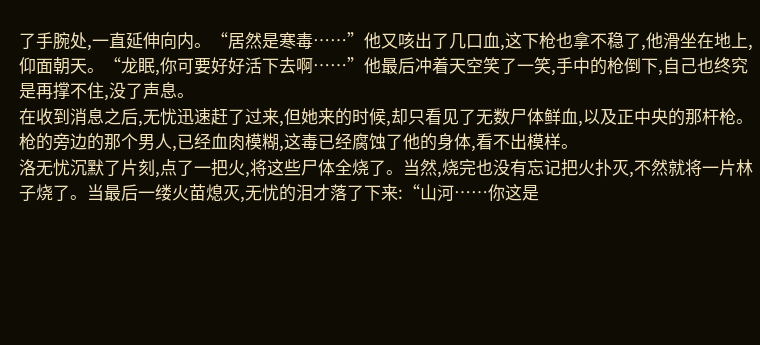了手腕处,一直延伸向内。“居然是寒毒……”他又咳出了几口血,这下枪也拿不稳了,他滑坐在地上,仰面朝天。“龙眠,你可要好好活下去啊……”他最后冲着天空笑了一笑,手中的枪倒下,自己也终究是再撑不住,没了声息。
在收到消息之后,无忧迅速赶了过来,但她来的时候,却只看见了无数尸体鲜血,以及正中央的那杆枪。枪的旁边的那个男人,已经血肉模糊,这毒已经腐蚀了他的身体,看不出模样。
洛无忧沉默了片刻,点了一把火,将这些尸体全烧了。当然,烧完也没有忘记把火扑灭,不然就将一片林子烧了。当最后一缕火苗熄灭,无忧的泪才落了下来:“山河……你这是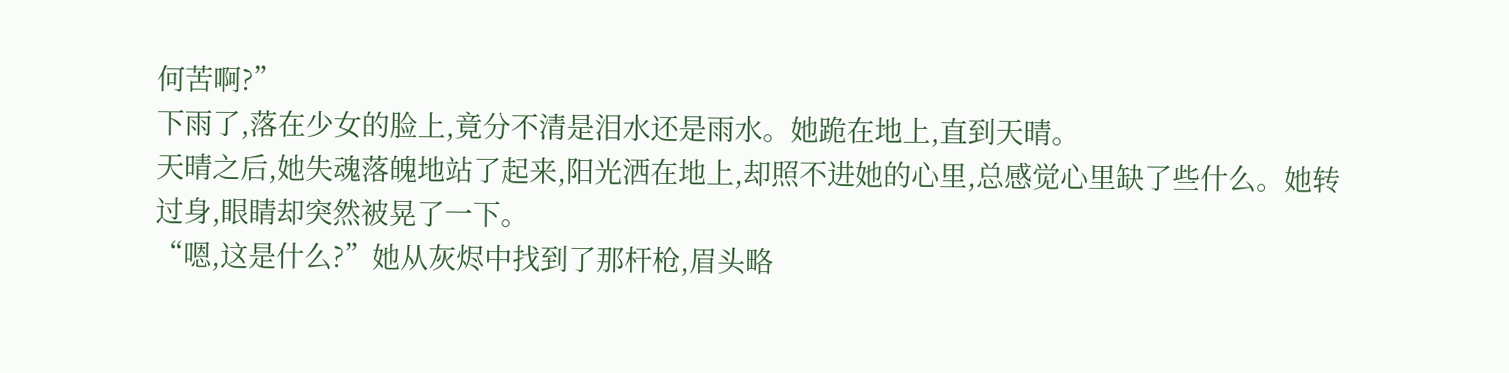何苦啊?”
下雨了,落在少女的脸上,竟分不清是泪水还是雨水。她跪在地上,直到天晴。
天晴之后,她失魂落魄地站了起来,阳光洒在地上,却照不进她的心里,总感觉心里缺了些什么。她转过身,眼睛却突然被晃了一下。
“嗯,这是什么?”她从灰烬中找到了那杆枪,眉头略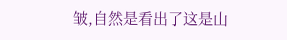皱,自然是看出了这是山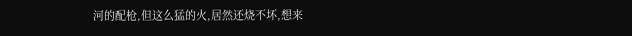河的配枪,但这么猛的火,居然还烧不坏,想来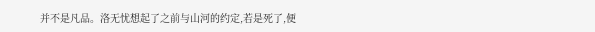并不是凡品。洛无忧想起了之前与山河的约定,若是死了,便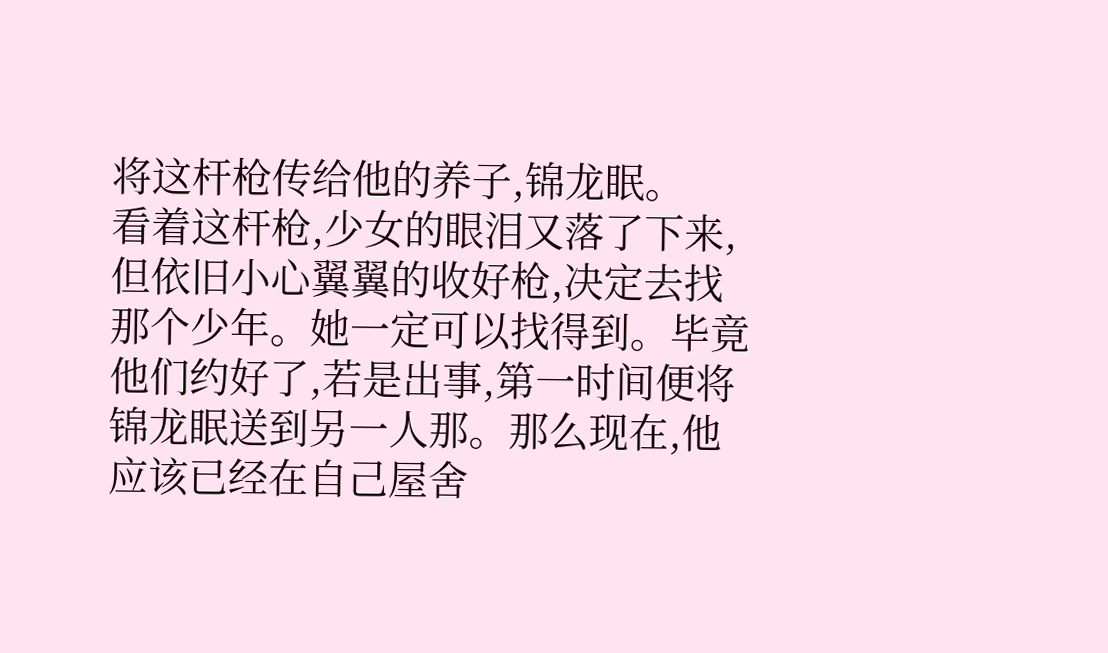将这杆枪传给他的养子,锦龙眠。
看着这杆枪,少女的眼泪又落了下来,但依旧小心翼翼的收好枪,决定去找那个少年。她一定可以找得到。毕竟他们约好了,若是出事,第一时间便将锦龙眠送到另一人那。那么现在,他应该已经在自己屋舍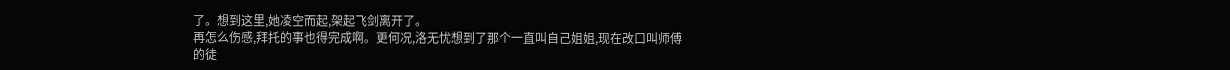了。想到这里,她凌空而起,架起飞剑离开了。
再怎么伤感,拜托的事也得完成啊。更何况,洛无忧想到了那个一直叫自己姐姐,现在改口叫师傅的徒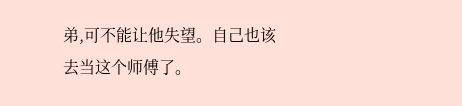弟,可不能让他失望。自己也该去当这个师傅了。